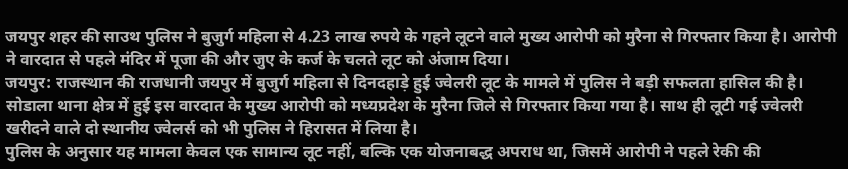जयपुर शहर की साउथ पुलिस ने बुजुर्ग महिला से 4.23 लाख रुपये के गहने लूटने वाले मुख्य आरोपी को मुरैना से गिरफ्तार किया है। आरोपी ने वारदात से पहले मंदिर में पूजा की और जुए के कर्ज के चलते लूट को अंजाम दिया।
जयपुर: राजस्थान की राजधानी जयपुर में बुजुर्ग महिला से दिनदहाड़े हुई ज्वेलरी लूट के मामले में पुलिस ने बड़ी सफलता हासिल की है। सोडाला थाना क्षेत्र में हुई इस वारदात के मुख्य आरोपी को मध्यप्रदेश के मुरैना जिले से गिरफ्तार किया गया है। साथ ही लूटी गई ज्वेलरी खरीदने वाले दो स्थानीय ज्वेलर्स को भी पुलिस ने हिरासत में लिया है।
पुलिस के अनुसार यह मामला केवल एक सामान्य लूट नहीं, बल्कि एक योजनाबद्ध अपराध था, जिसमें आरोपी ने पहले रेकी की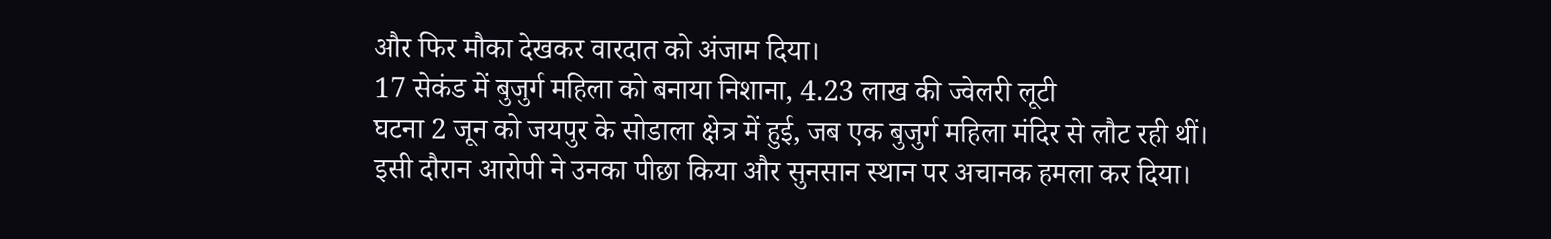और फिर मौका देखकर वारदात को अंजाम दिया।
17 सेकंड में बुजुर्ग महिला को बनाया निशाना, 4.23 लाख की ज्वेलरी लूटी
घटना 2 जून को जयपुर के सोडाला क्षेत्र में हुई, जब एक बुजुर्ग महिला मंदिर से लौट रही थीं। इसी दौरान आरोपी ने उनका पीछा किया और सुनसान स्थान पर अचानक हमला कर दिया।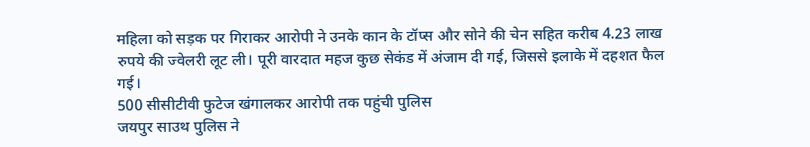महिला को सड़क पर गिराकर आरोपी ने उनके कान के टॉप्स और सोने की चेन सहित करीब 4.23 लाख रुपये की ज्वेलरी लूट ली। पूरी वारदात महज कुछ सेकंड में अंजाम दी गई, जिससे इलाके में दहशत फैल गई।
500 सीसीटीवी फुटेज खंगालकर आरोपी तक पहुंची पुलिस
जयपुर साउथ पुलिस ने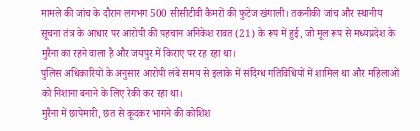मामले की जांच के दौरान लगभग 500 सीसीटीवी कैमरों की फुटेज खंगाली। तकनीकी जांच और स्थानीय सूचना तंत्र के आधार पर आरोपी की पहचान अनिकेश रावत (21) के रूप में हुई, जो मूल रूप से मध्यप्रदेश के मुरैना का रहने वाला है और जयपुर में किराए पर रह रहा था।
पुलिस अधिकारियों के अनुसार आरोपी लंबे समय से इलाके में संदिग्ध गतिविधियों में शामिल था और महिलाओं को निशाना बनाने के लिए रेकी कर रहा था।
मुरैना में छापेमारी, छत से कूदकर भागने की कोशिश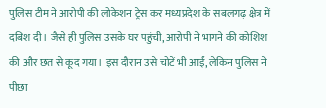पुलिस टीम ने आरोपी की लोकेशन ट्रेस कर मध्यप्रदेश के सबलगढ़ क्षेत्र में दबिश दी। जैसे ही पुलिस उसके घर पहुंची, आरोपी ने भागने की कोशिश की और छत से कूद गया। इस दौरान उसे चोटें भी आईं, लेकिन पुलिस ने पीछा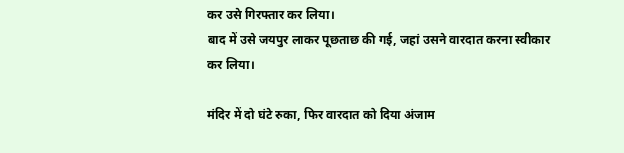कर उसे गिरफ्तार कर लिया।
बाद में उसे जयपुर लाकर पूछताछ की गई, जहां उसने वारदात करना स्वीकार कर लिया।

मंदिर में दो घंटे रुका, फिर वारदात को दिया अंजाम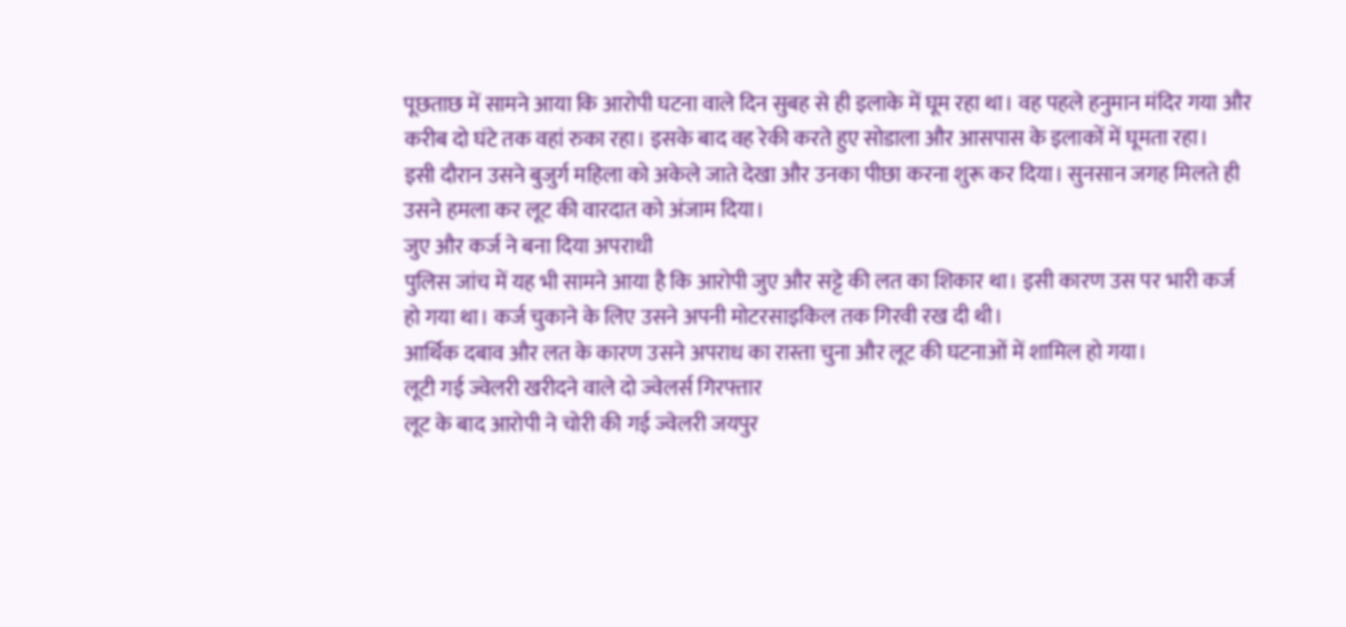पूछताछ में सामने आया कि आरोपी घटना वाले दिन सुबह से ही इलाके में घूम रहा था। वह पहले हनुमान मंदिर गया और करीब दो घंटे तक वहां रुका रहा। इसके बाद वह रेकी करते हुए सोडाला और आसपास के इलाकों में घूमता रहा।
इसी दौरान उसने बुजुर्ग महिला को अकेले जाते देखा और उनका पीछा करना शुरू कर दिया। सुनसान जगह मिलते ही उसने हमला कर लूट की वारदात को अंजाम दिया।
जुए और कर्ज ने बना दिया अपराधी
पुलिस जांच में यह भी सामने आया है कि आरोपी जुए और सट्टे की लत का शिकार था। इसी कारण उस पर भारी कर्ज हो गया था। कर्ज चुकाने के लिए उसने अपनी मोटरसाइकिल तक गिरवी रख दी थी।
आर्थिक दबाव और लत के कारण उसने अपराध का रास्ता चुना और लूट की घटनाओं में शामिल हो गया।
लूटी गई ज्वेलरी खरीदने वाले दो ज्वेलर्स गिरफ्तार
लूट के बाद आरोपी ने चोरी की गई ज्वेलरी जयपुर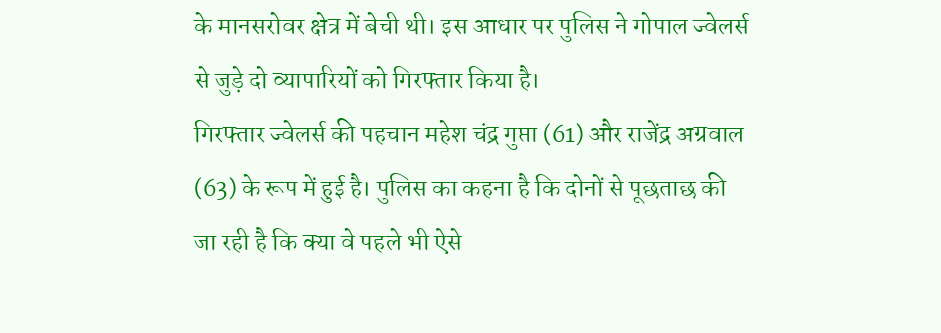के मानसरोवर क्षेत्र में बेची थी। इस आधार पर पुलिस ने गोपाल ज्वेलर्स से जुड़े दो व्यापारियों को गिरफ्तार किया है।
गिरफ्तार ज्वेलर्स की पहचान महेश चंद्र गुप्ता (61) और राजेंद्र अग्रवाल (63) के रूप में हुई है। पुलिस का कहना है कि दोनों से पूछताछ की जा रही है कि क्या वे पहले भी ऐसे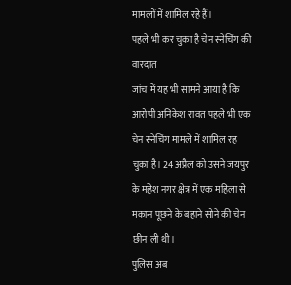मामलों में शामिल रहे हैं।
पहले भी कर चुका है चेन स्नेचिंग की वारदात
जांच में यह भी सामने आया है कि आरोपी अनिकेश रावत पहले भी एक चेन स्नेचिंग मामले में शामिल रह चुका है। 24 अप्रैल को उसने जयपुर के महेश नगर क्षेत्र में एक महिला से मकान पूछने के बहाने सोने की चेन छीन ली थी।
पुलिस अब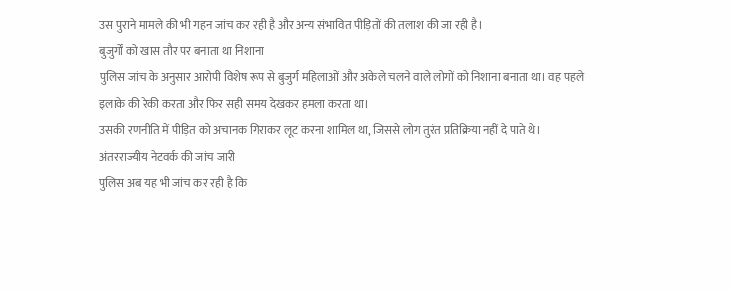उस पुराने मामले की भी गहन जांच कर रही है और अन्य संभावित पीड़ितों की तलाश की जा रही है।
बुजुर्गों को खास तौर पर बनाता था निशाना
पुलिस जांच के अनुसार आरोपी विशेष रूप से बुजुर्ग महिलाओं और अकेले चलने वाले लोगों को निशाना बनाता था। वह पहले इलाके की रेकी करता और फिर सही समय देखकर हमला करता था।
उसकी रणनीति में पीड़ित को अचानक गिराकर लूट करना शामिल था, जिससे लोग तुरंत प्रतिक्रिया नहीं दे पाते थे।
अंतरराज्यीय नेटवर्क की जांच जारी
पुलिस अब यह भी जांच कर रही है कि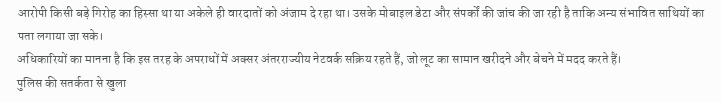आरोपी किसी बड़े गिरोह का हिस्सा था या अकेले ही वारदातों को अंजाम दे रहा था। उसके मोबाइल डेटा और संपर्कों की जांच की जा रही है ताकि अन्य संभावित साथियों का पता लगाया जा सके।
अधिकारियों का मानना है कि इस तरह के अपराधों में अक्सर अंतरराज्यीय नेटवर्क सक्रिय रहते हैं, जो लूट का सामान खरीदने और बेचने में मदद करते हैं।
पुलिस की सतर्कता से खुला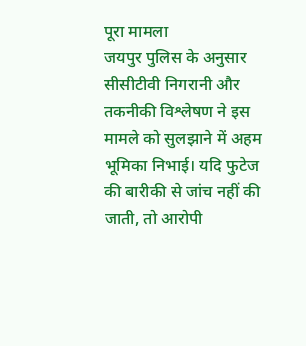पूरा मामला
जयपुर पुलिस के अनुसार सीसीटीवी निगरानी और तकनीकी विश्लेषण ने इस मामले को सुलझाने में अहम भूमिका निभाई। यदि फुटेज की बारीकी से जांच नहीं की जाती, तो आरोपी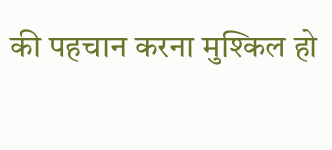की पहचान करना मुश्किल हो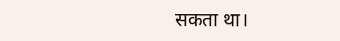सकता था।